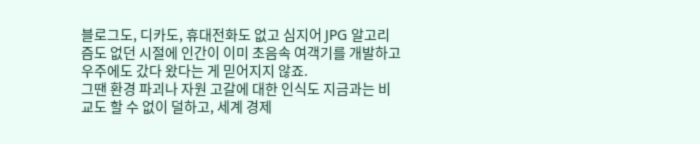블로그도, 디카도, 휴대전화도 없고 심지어 JPG 알고리즘도 없던 시절에 인간이 이미 초음속 여객기를 개발하고 우주에도 갔다 왔다는 게 믿어지지 않죠.
그땐 환경 파괴나 자원 고갈에 대한 인식도 지금과는 비교도 할 수 없이 덜하고, 세계 경제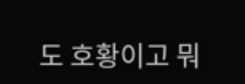도 호황이고 뭐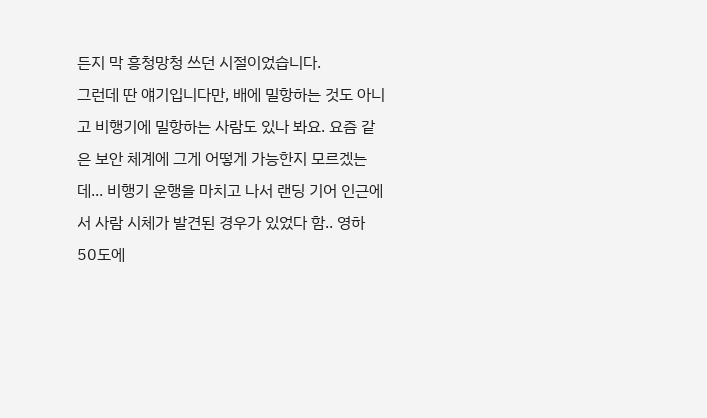든지 막 흥청망청 쓰던 시절이었습니다.
그런데 딴 얘기입니다만, 배에 밀항하는 것도 아니고 비행기에 밀항하는 사람도 있나 봐요. 요즘 같은 보안 체계에 그게 어떻게 가능한지 모르겠는데... 비행기 운행을 마치고 나서 랜딩 기어 인근에서 사람 시체가 발견된 경우가 있었다 함.. 영하 50도에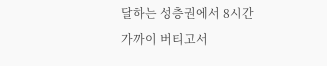달하는 성층권에서 8시간 가까이 버티고서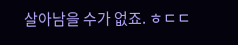살아남을 수가 없죠. ㅎㄷㄷ